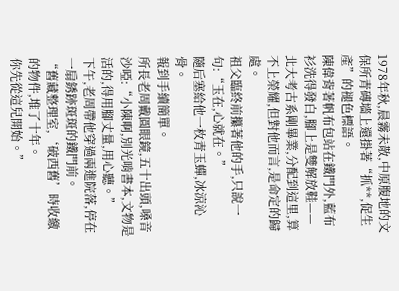1978年秋,晨霧未散,中原腹地的文保所青磚墻上還掛著“抓**,促生產”的褪色標語。
陳偉背著帆布包站在鐵門外,藍布衫洗得發白,腳上是雙解放鞋——北大考古系剛畢業,分配到這里,算不上榮耀,但對他而言,是命定的歸處。
祖父臨終前攥著他的手,只說一句:“玉在,心就在。”
隨后塞給他一枚青玉蟬,冰涼沁骨。
報到手續簡單。
所長老周戴圓眼鏡,五十出頭,嗓音沙啞:“小陳啊,別光啃書本,文物是活的,得用腳丈量,用心聽。”
下午,老周帶他穿過兩進院落,停在一扇銹跡斑斑的鐵門前。
“舊藏整理室,‘破西舊’時收繳的物件,堆了十年。
你先從這兒開始。”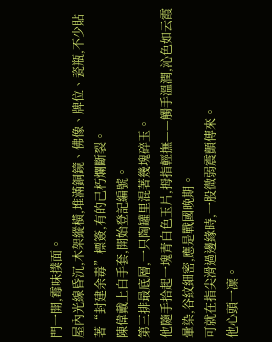門一開,霉味撲面。
屋內光線昏沉,木架縱橫,堆滿銅鏡、佛像、牌位、瓷瓶,不少貼著“封建余毒”標簽,有的己朽爛斷裂。
陳偉戴上白手套,開始登記編號。
第三排最底層,一只陶罐里混著幾塊碎玉。
他隨手拾起一塊青白色玉片,拇指輕撫——觸手溫潤,沁色如云霞暈染,谷紋細密,應是戰國晚期。
可就在指尖滑過邊緣時,一股微弱震顫傳來。
他心頭一凜。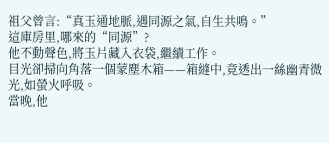祖父曾言:“真玉通地脈,遇同源之氣,自生共鳴。”
這庫房里,哪來的“同源”?
他不動聲色,將玉片藏入衣袋,繼續工作。
目光卻掃向角落一個蒙塵木箱——箱縫中,竟透出一絲幽青微光,如螢火呼吸。
當晚,他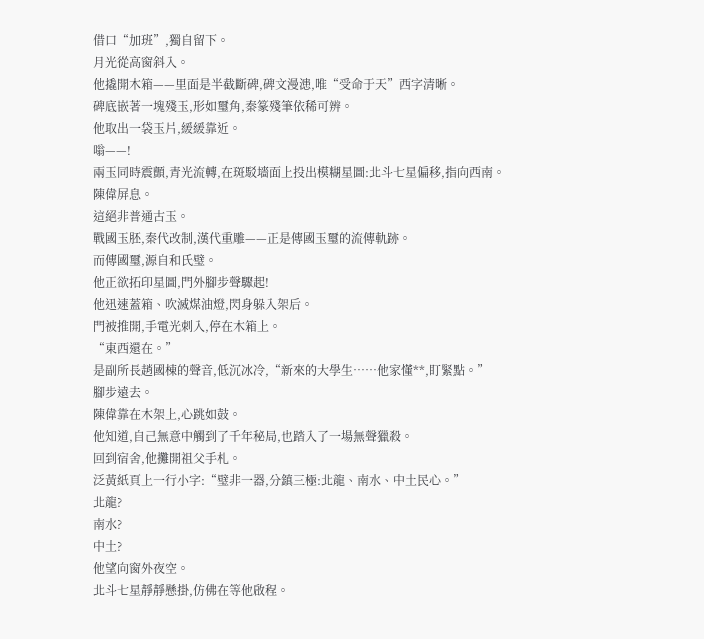借口“加班”,獨自留下。
月光從高窗斜入。
他撬開木箱——里面是半截斷碑,碑文漫漶,唯“受命于天”西字清晰。
碑底嵌著一塊殘玉,形如璽角,秦篆殘筆依稀可辨。
他取出一袋玉片,緩緩靠近。
嗡——!
兩玉同時震顫,青光流轉,在斑駁墻面上投出模糊星圖:北斗七星偏移,指向西南。
陳偉屏息。
這絕非普通古玉。
戰國玉胚,秦代改制,漢代重雕——正是傳國玉璽的流傳軌跡。
而傳國璽,源自和氏璧。
他正欲拓印星圖,門外腳步聲驟起!
他迅速蓋箱、吹滅煤油燈,閃身躲入架后。
門被推開,手電光刺入,停在木箱上。
“東西還在。”
是副所長趙國棟的聲音,低沉冰冷,“新來的大學生……他家懂**,盯緊點。”
腳步遠去。
陳偉靠在木架上,心跳如鼓。
他知道,自己無意中觸到了千年秘局,也踏入了一場無聲獵殺。
回到宿舍,他攤開祖父手札。
泛黃紙頁上一行小字:“璧非一器,分鎮三極:北龍、南水、中土民心。”
北龍?
南水?
中土?
他望向窗外夜空。
北斗七星靜靜懸掛,仿佛在等他啟程。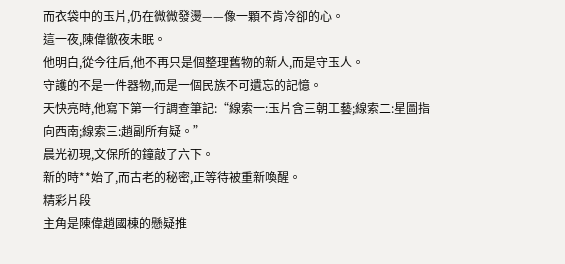而衣袋中的玉片,仍在微微發燙——像一顆不肯冷卻的心。
這一夜,陳偉徹夜未眠。
他明白,從今往后,他不再只是個整理舊物的新人,而是守玉人。
守護的不是一件器物,而是一個民族不可遺忘的記憶。
天快亮時,他寫下第一行調查筆記:“線索一:玉片含三朝工藝;線索二:星圖指向西南;線索三:趙副所有疑。”
晨光初現,文保所的鐘敲了六下。
新的時**始了,而古老的秘密,正等待被重新喚醒。
精彩片段
主角是陳偉趙國棟的懸疑推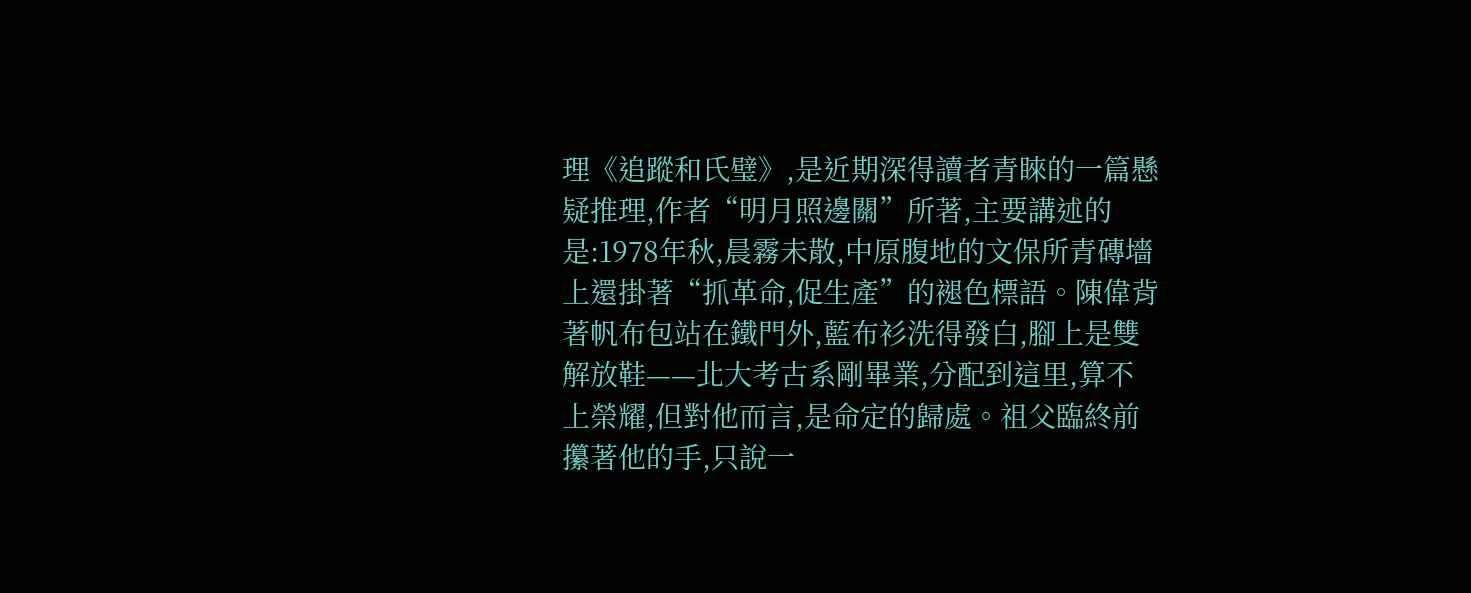理《追蹤和氏璧》,是近期深得讀者青睞的一篇懸疑推理,作者“明月照邊關”所著,主要講述的是:1978年秋,晨霧未散,中原腹地的文保所青磚墻上還掛著“抓革命,促生產”的褪色標語。陳偉背著帆布包站在鐵門外,藍布衫洗得發白,腳上是雙解放鞋——北大考古系剛畢業,分配到這里,算不上榮耀,但對他而言,是命定的歸處。祖父臨終前攥著他的手,只說一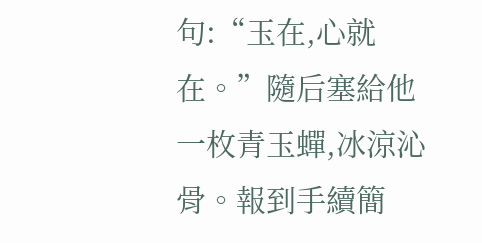句:“玉在,心就在。”隨后塞給他一枚青玉蟬,冰涼沁骨。報到手續簡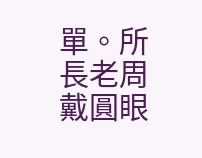單。所長老周戴圓眼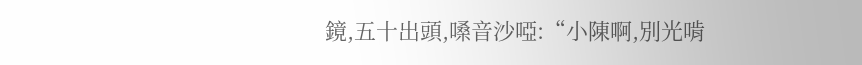鏡,五十出頭,嗓音沙啞:“小陳啊,別光啃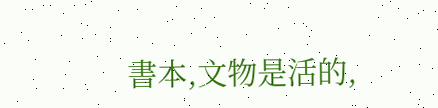書本,文物是活的,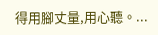得用腳丈量,用心聽。...